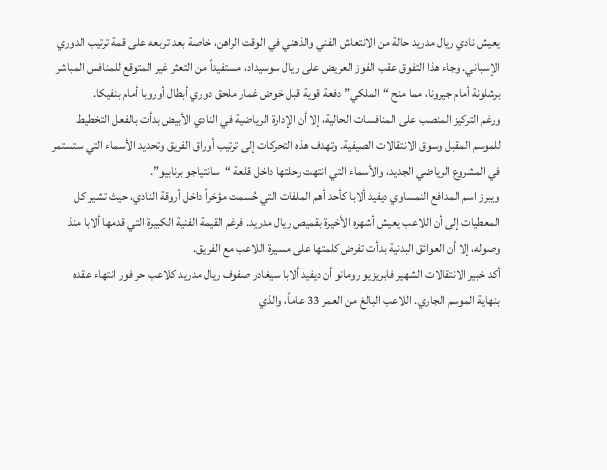يعيش نادي ريال مدريد حالة من الانتعاش الفني والذهني في الوقت الراهن، خاصة بعد تربعه على قمة ترتيب الدوري الإسباني. وجاء هذا التفوق عقب الفوز العريض على ريال سوسيداد، مستفيداً من التعثر غير المتوقع للمنافس المباشر برشلونة أمام جيرونا، مما منح “الملكي” دفعة قوية قبل خوض غمار ملحق دوري أبطال أوروبا أمام بنفيكا.
ورغم التركيز المنصب على المنافسات الحالية، إلا أن الإدارة الرياضية في النادي الأبيض بدأت بالفعل التخطيط للموسم المقبل وسوق الانتقالات الصيفية. وتهدف هذه التحركات إلى ترتيب أوراق الفريق وتحديد الأسماء التي ستستمر في المشروع الرياضي الجديد، والأسماء التي انتهت رحلتها داخل قلعة “سانتياجو برنابيو”.
ويبرز اسم المدافع النمساوي ديفيد ألابا كأحد أهم الملفات التي حُسمت مؤخراً داخل أروقة النادي، حيث تشير كل المعطيات إلى أن اللاعب يعيش أشهره الأخيرة بقميص ريال مدريد. فرغم القيمة الفنية الكبيرة التي قدمها ألابا منذ وصوله، إلا أن العوائق البدنية بدأت تفرض كلمتها على مسيرة اللاعب مع الفريق.
أكد خبير الانتقالات الشهير فابريزيو رومانو أن ديفيد ألابا سيغادر صفوف ريال مدريد كلاعب حر فور انتهاء عقده بنهاية الموسم الجاري. اللاعب البالغ من العمر 33 عاماً، والذي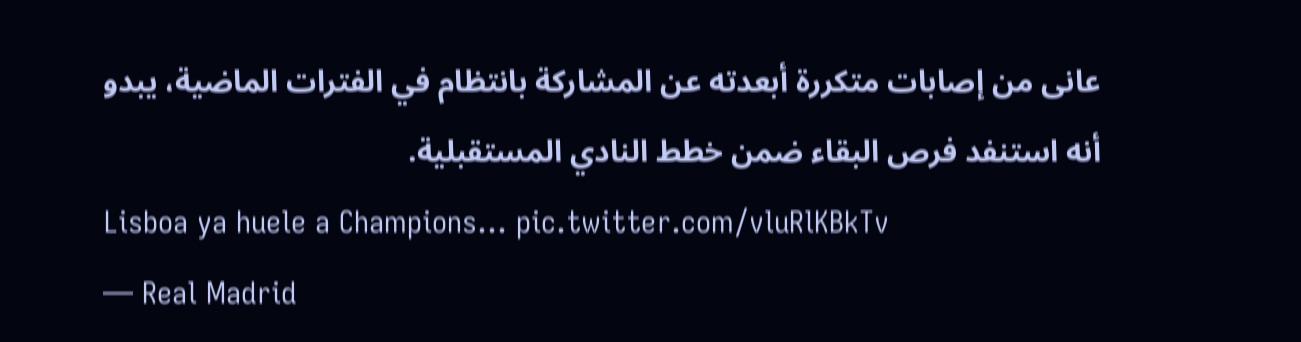عانى من إصابات متكررة أبعدته عن المشاركة بانتظام في الفترات الماضية، يبدو أنه استنفد فرص البقاء ضمن خطط النادي المستقبلية.
Lisboa ya huele a Champions… pic.twitter.com/vluRlKBkTv
— Real Madrid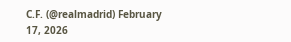C.F. (@realmadrid) February 17, 2026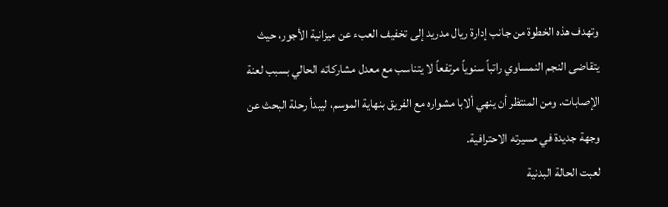وتهدف هذه الخطوة من جانب إدارة ريال مدريد إلى تخفيف العبء عن ميزانية الأجور، حيث يتقاضى النجم النمساوي راتباً سنوياً مرتفعاً لا يتناسب مع معدل مشاركاته الحالي بسبب لعنة الإصابات. ومن المنتظر أن ينهي ألابا مشواره مع الفريق بنهاية الموسم، ليبدأ رحلة البحث عن وجهة جديدة في مسيرته الاحترافية.
لعبت الحالة البدنية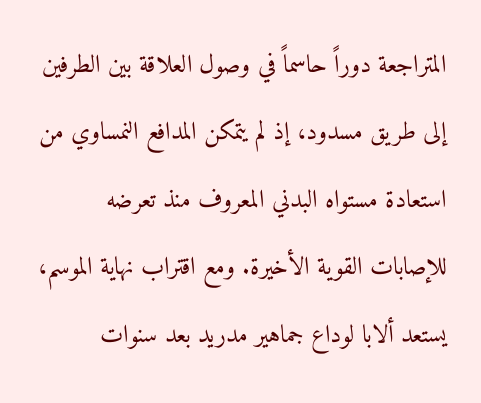المتراجعة دوراً حاسماً في وصول العلاقة بين الطرفين إلى طريق مسدود، إذ لم يتمكن المدافع النمساوي من استعادة مستواه البدني المعروف منذ تعرضه للإصابات القوية الأخيرة. ومع اقتراب نهاية الموسم، يستعد ألابا لوداع جماهير مدريد بعد سنوات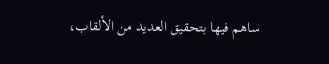ساهم فيها بتحقيق العديد من الألقاب،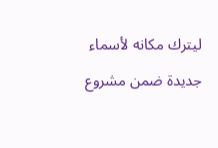ليترك مكانه لأسماء جديدة ضمن مشروع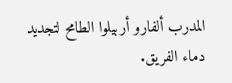المدرب ألفارو أربيلوا الطامح لتجديد دماء الفريق.